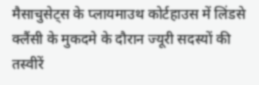मैसाचुसेट्स के प्लायमाउथ कोर्टहाउस में लिंडसे क्लैंसी के मुकदमे के दौरान ज्यूरी सदस्यों की तस्वीरें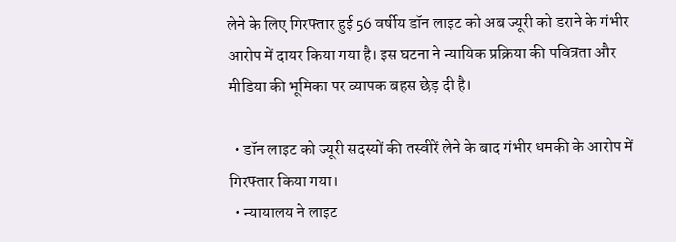लेने के लिए गिरफ्तार हुई 56 वर्षीय डॉन लाइट को अब ज्यूरी को डराने के गंभीर आरोप में दायर किया गया है। इस घटना ने न्यायिक प्रक्रिया की पवित्रता और मीडिया की भूमिका पर व्यापक बहस छेड़ दी है।

  • डॉन लाइट को ज्यूरी सदस्यों की तस्वीरें लेने के बाद गंभीर धमकी के आरोप में गिरफ्तार किया गया।
  • न्यायालय ने लाइट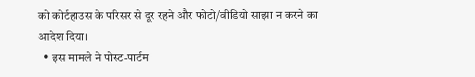को कोर्टहाउस के परिसर से दूर रहने और फोटो/वीडियो साझा न करने का आदेश दिया।
  • इस मामले ने पोस्ट‑पार्टम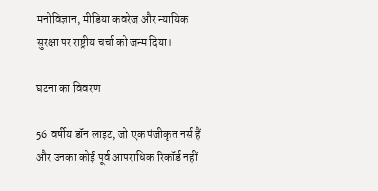मनोविज्ञान, मीडिया कवरेज और न्यायिक सुरक्षा पर राष्ट्रीय चर्चा को जन्म दिया।

घटना का विवरण

56 वर्षीय डॉन लाइट, जो एक पंजीकृत नर्स हैं और उनका कोई पूर्व आपराधिक रिकॉर्ड नहीं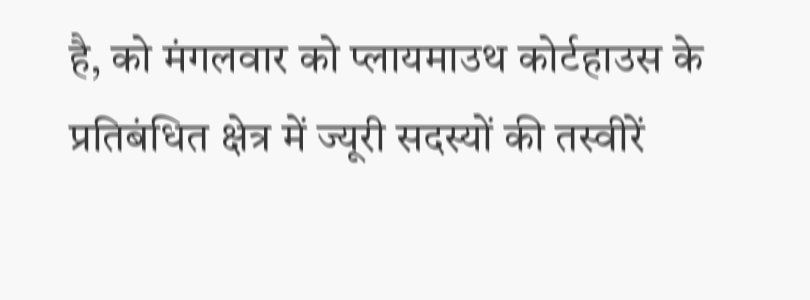है, को मंगलवार को प्लायमाउथ कोर्टहाउस के प्रतिबंधित क्षेत्र में ज्यूरी सदस्यों की तस्वीरें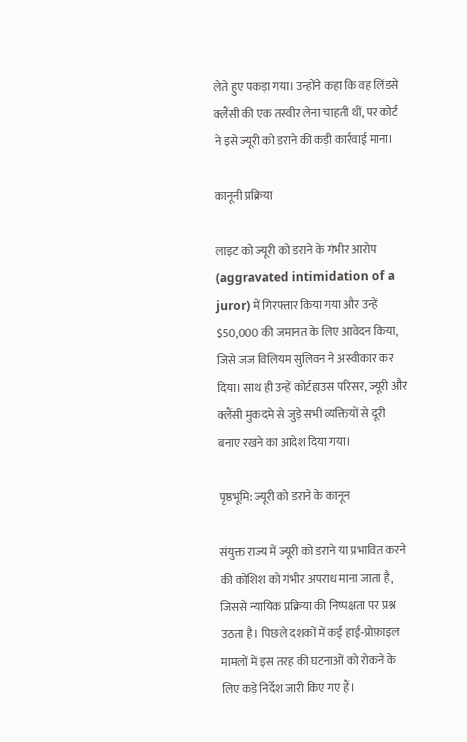लेते हुए पकड़ा गया। उन्होंने कहा कि वह लिंडसे क्लैंसी की एक तस्वीर लेना चाहती थीं, पर कोर्ट ने इसे ज्यूरी को डराने की कड़ी कार्रवाई माना।

कानूनी प्रक्रिया

लाइट को ज्यूरी को डराने के गंभीर आरोप (aggravated intimidation of a juror) में गिरफ्तार किया गया और उन्हें $50,000 की जमानत के लिए आवेदन किया, जिसे जज विलियम सुलिवन ने अस्वीकार कर दिया। साथ ही उन्हें कोर्टहाउस परिसर, ज्यूरी और क्लैंसी मुकदमे से जुड़े सभी व्यक्तियों से दूरी बनाए रखने का आदेश दिया गया।

पृष्ठभूमि: ज्यूरी को डराने के कानून

संयुक्त राज्य में ज्यूरी को डराने या प्रभावित करने की कोशिश को गंभीर अपराध माना जाता है, जिससे न्यायिक प्रक्रिया की निष्पक्षता पर प्रश्न उठता है। पिछले दशकों में कई हाई‑प्रोफ़ाइल मामलों में इस तरह की घटनाओं को रोकने के लिए कड़े निर्देश जारी किए गए हैं।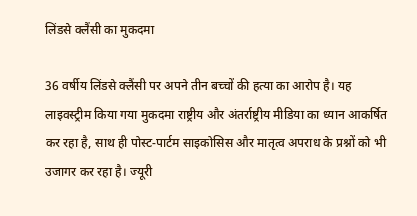लिंडसे क्लैंसी का मुकदमा

36 वर्षीय लिंडसे क्लैंसी पर अपने तीन बच्चों की हत्या का आरोप है। यह लाइवस्ट्रीम किया गया मुकदमा राष्ट्रीय और अंतर्राष्ट्रीय मीडिया का ध्यान आकर्षित कर रहा है, साथ ही पोस्ट‑पार्टम साइकोसिस और मातृत्व अपराध के प्रश्नों को भी उजागर कर रहा है। ज्यूरी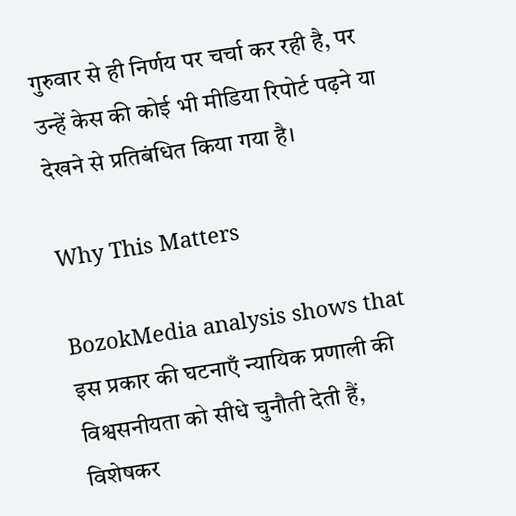गुरुवार से ही निर्णय पर चर्चा कर रही है, पर उन्हें केस की कोई भी मीडिया रिपोर्ट पढ़ने या देखने से प्रतिबंधित किया गया है।

Why This Matters

BozokMedia analysis shows that इस प्रकार की घटनाएँ न्यायिक प्रणाली की विश्वसनीयता को सीधे चुनौती देती हैं, विशेषकर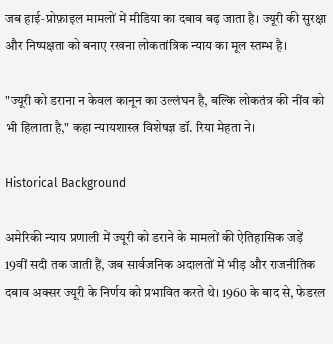जब हाई‑प्रोफ़ाइल मामलों में मीडिया का दबाव बढ़ जाता है। ज्यूरी की सुरक्षा और निष्पक्षता को बनाए रखना लोकतांत्रिक न्याय का मूल स्तम्भ है।

"ज्यूरी को डराना न केवल कानून का उल्लंघन है, बल्कि लोकतंत्र की नींव को भी हिलाता है," कहा न्यायशास्त्र विशेषज्ञ डॉ. रिया मेहता ने।

Historical Background

अमेरिकी न्याय प्रणाली में ज्यूरी को डराने के मामलों की ऐतिहासिक जड़ें 19वीं सदी तक जाती हैं, जब सार्वजनिक अदालतों में भीड़ और राजनीतिक दबाव अक्सर ज्यूरी के निर्णय को प्रभावित करते थे। 1960 के बाद से, फेडरल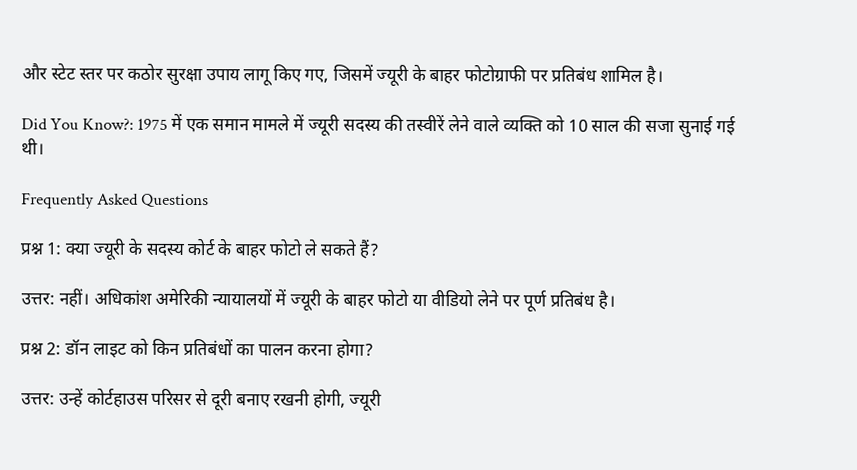और स्टेट स्तर पर कठोर सुरक्षा उपाय लागू किए गए, जिसमें ज्यूरी के बाहर फोटोग्राफी पर प्रतिबंध शामिल है।

Did You Know?: 1975 में एक समान मामले में ज्यूरी सदस्य की तस्वीरें लेने वाले व्यक्ति को 10 साल की सजा सुनाई गई थी।

Frequently Asked Questions

प्रश्न 1: क्या ज्यूरी के सदस्य कोर्ट के बाहर फोटो ले सकते हैं?

उत्तर: नहीं। अधिकांश अमेरिकी न्यायालयों में ज्यूरी के बाहर फोटो या वीडियो लेने पर पूर्ण प्रतिबंध है।

प्रश्न 2: डॉन लाइट को किन प्रतिबंधों का पालन करना होगा?

उत्तर: उन्हें कोर्टहाउस परिसर से दूरी बनाए रखनी होगी, ज्यूरी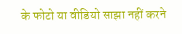के फोटो या वीडियो साझा नहीं करने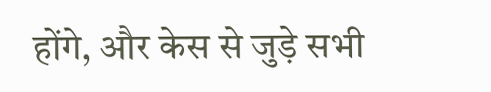होंगे, और केस से जुड़े सभी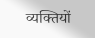व्यक्तियों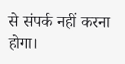से संपर्क नहीं करना होगा।